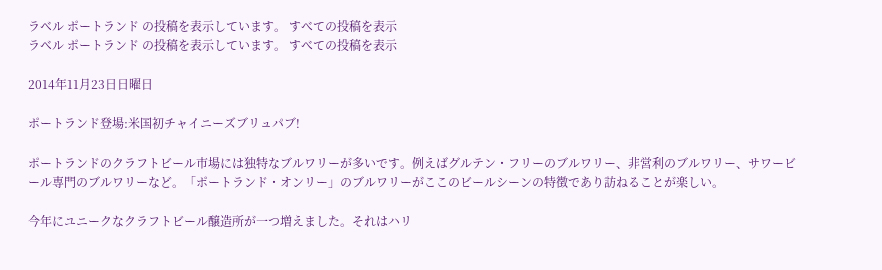ラベル ポートランド の投稿を表示しています。 すべての投稿を表示
ラベル ポートランド の投稿を表示しています。 すべての投稿を表示

2014年11月23日日曜日

ポートランド登場:米国初チャイニーズブリュパブ!

ポートランドのクラフトビール市場には独特なブルワリーが多いです。例えばグルテン・フリーのブルワリー、非営利のブルワリー、サワービール専門のブルワリーなど。「ポートランド・オンリー」のブルワリーがここのビールシーンの特徴であり訪ねることが楽しい。

今年にユニークなクラフトビール醸造所が一つ増えました。それはハリ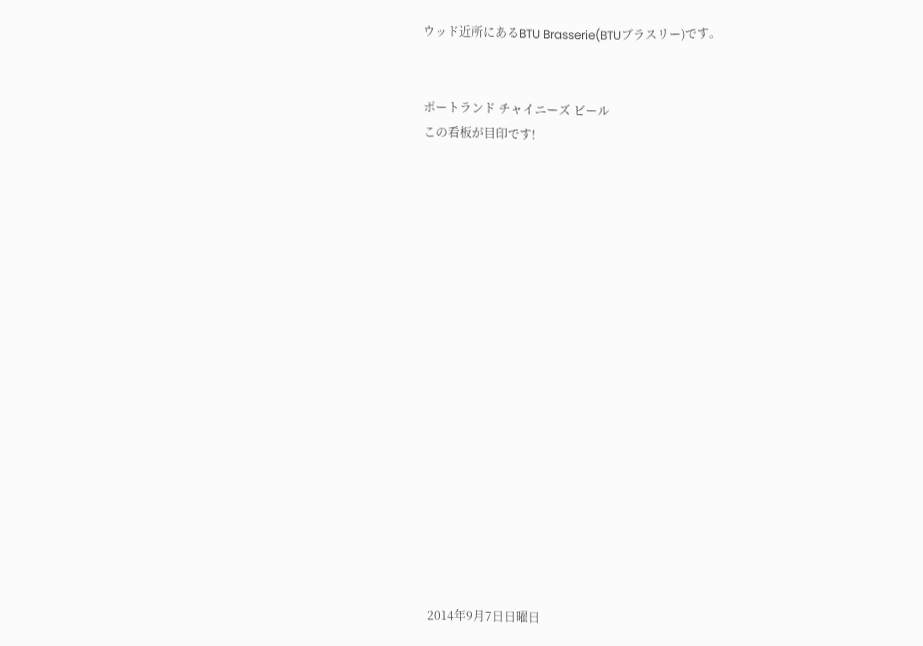ウッド近所にあるBTU Brasserie(BTUブラスリー)です。


ポートランド チャイニーズ ビール
この看板が目印です!


















2014年9月7日日曜日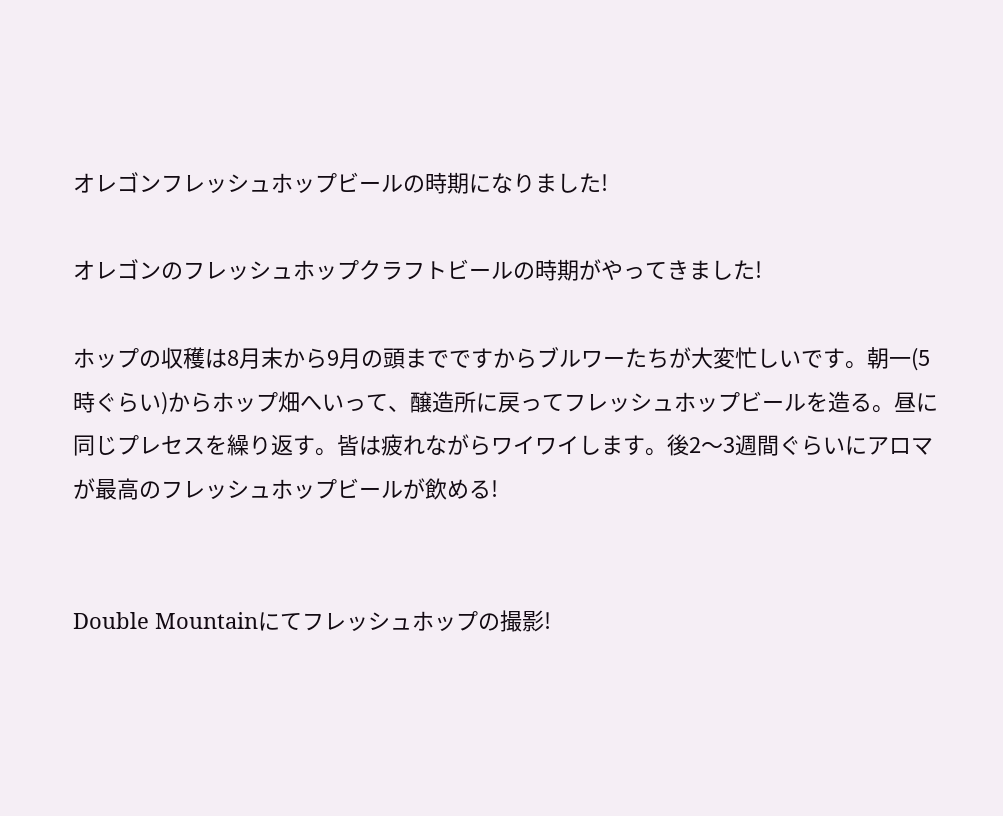オレゴンフレッシュホップビールの時期になりました!

オレゴンのフレッシュホップクラフトビールの時期がやってきました!

ホップの収穫は8月末から9月の頭までですからブルワーたちが大変忙しいです。朝一(5時ぐらい)からホップ畑へいって、醸造所に戻ってフレッシュホップビールを造る。昼に同じプレセスを繰り返す。皆は疲れながらワイワイします。後2〜3週間ぐらいにアロマが最高のフレッシュホップビールが飲める!


Double Mountainにてフレッシュホップの撮影!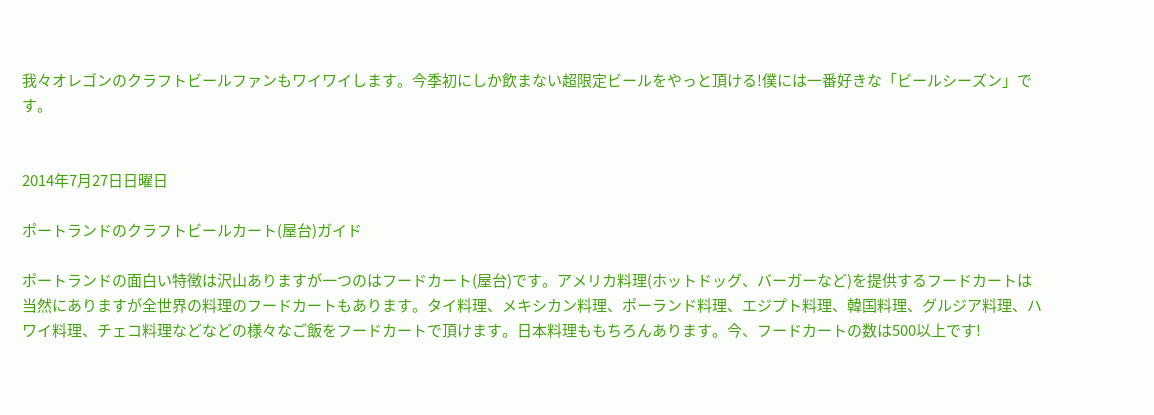我々オレゴンのクラフトビールファンもワイワイします。今季初にしか飲まない超限定ビールをやっと頂ける!僕には一番好きな「ビールシーズン」です。


2014年7月27日日曜日

ポートランドのクラフトビールカート(屋台)ガイド

ポートランドの面白い特徴は沢山ありますが一つのはフードカート(屋台)です。アメリカ料理(ホットドッグ、バーガーなど)を提供するフードカートは当然にありますが全世界の料理のフードカートもあります。タイ料理、メキシカン料理、ポーランド料理、エジプト料理、韓国料理、グルジア料理、ハワイ料理、チェコ料理などなどの様々なご飯をフードカートで頂けます。日本料理ももちろんあります。今、フードカートの数は500以上です!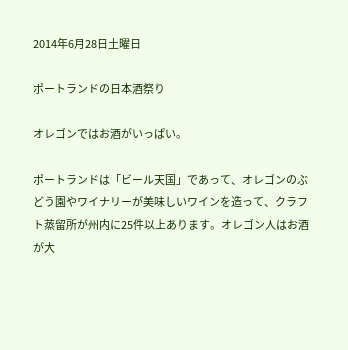2014年6月28日土曜日

ポートランドの日本酒祭り

オレゴンではお酒がいっぱい。

ポートランドは「ビール天国」であって、オレゴンのぶどう園やワイナリーが美味しいワインを造って、クラフト蒸留所が州内に25件以上あります。オレゴン人はお酒が大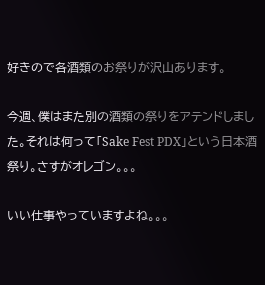好きので各酒類のお祭りが沢山あります。

今週、僕はまた別の酒類の祭りをアテンドしました。それは何って「Sake Fest PDX」という日本酒祭り。さすがオレゴン。。。

いい仕事やっていますよね。。。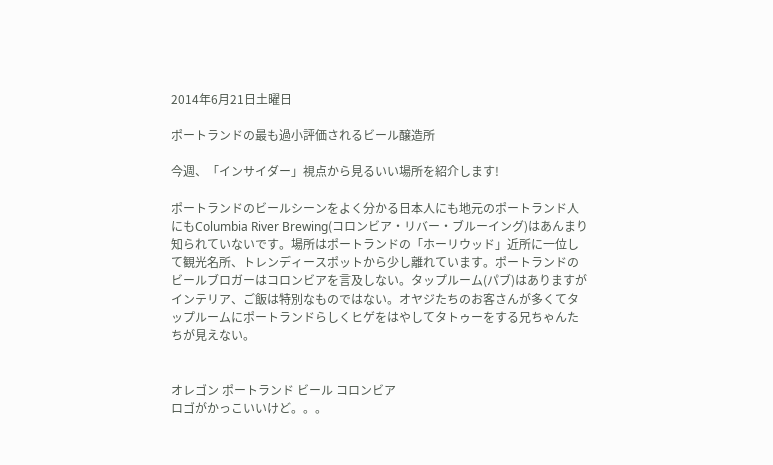2014年6月21日土曜日

ポートランドの最も過小評価されるビール醸造所

今週、「インサイダー」視点から見るいい場所を紹介します!

ポートランドのビールシーンをよく分かる日本人にも地元のポートランド人にもColumbia River Brewing(コロンビア・リバー・ブルーイング)はあんまり知られていないです。場所はポートランドの「ホーリウッド」近所に一位して観光名所、トレンディースポットから少し離れています。ポートランドのビールブロガーはコロンビアを言及しない。タップルーム(パブ)はありますがインテリア、ご飯は特別なものではない。オヤジたちのお客さんが多くてタップルームにポートランドらしくヒゲをはやしてタトゥーをする兄ちゃんたちが見えない。


オレゴン ポートランド ビール コロンビア
ロゴがかっこいいけど。。。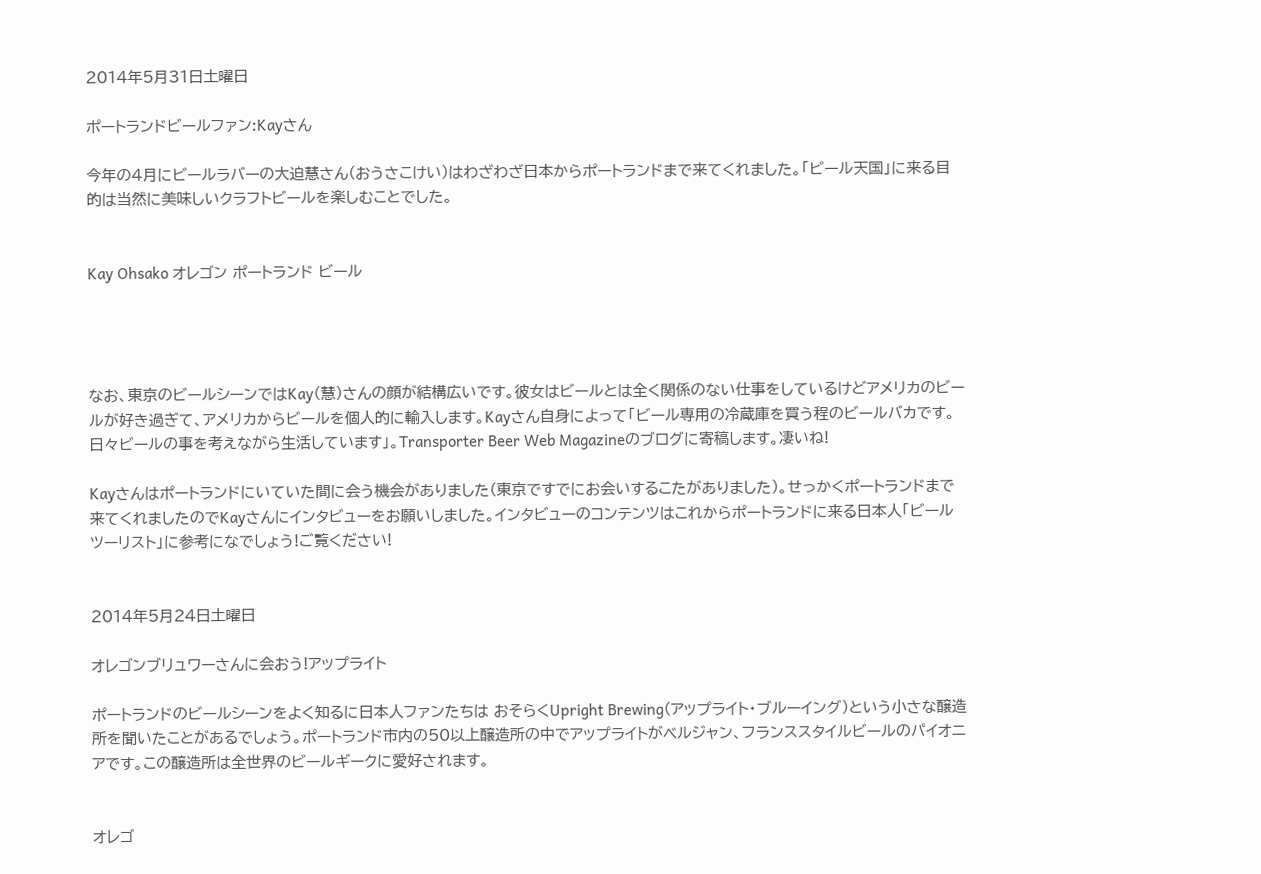2014年5月31日土曜日

ポートランドビールファン:Kayさん

今年の4月にビールラバーの大迫慧さん(おうさこけい)はわざわざ日本からポートランドまで来てくれました。「ビール天国」に来る目的は当然に美味しいクラフトビールを楽しむことでした。


Kay Ohsako オレゴン ポートランド ビール




なお、東京のビールシーンではKay(慧)さんの顔が結構広いです。彼女はビールとは全く関係のない仕事をしているけどアメリカのビールが好き過ぎて、アメリカからビールを個人的に輸入します。Kayさん自身によって「ビール専用の冷蔵庫を買う程のビールバカです。日々ビールの事を考えながら生活しています」。Transporter Beer Web Magazineのブログに寄稿します。凄いね!

Kayさんはポートランドにいていた間に会う機会がありました(東京ですでにお会いするこたがありました)。せっかくポートランドまで来てくれましたのでKayさんにインタビューをお願いしました。インタビューのコンテンツはこれからポートランドに来る日本人「ビールツーリスト」に参考になでしょう!ご覧ください!


2014年5月24日土曜日

オレゴンブリュワーさんに会おう!アップライト

ポートランドのビールシーンをよく知るに日本人ファンたちは おそらくUpright Brewing(アップライト・ブルーイング)という小さな醸造所を聞いたことがあるでしょう。ポートランド市内の50以上醸造所の中でアップライトがベルジャン、フランススタイルビールのパイオニアです。この醸造所は全世界のビールギークに愛好されます。


オレゴ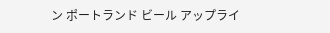ン ポートランド ビール アップライ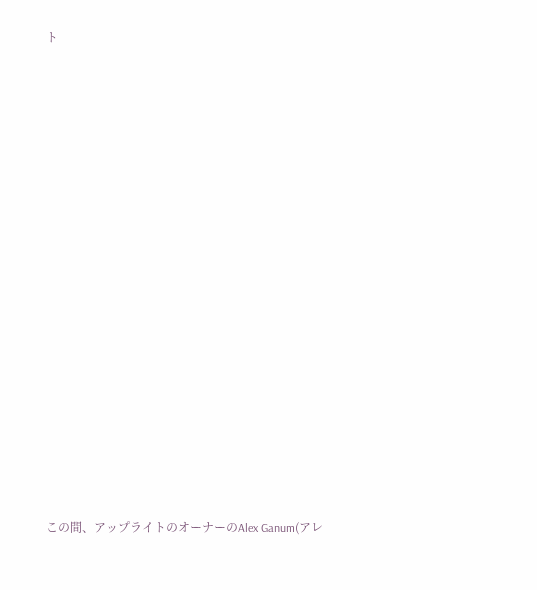ト
























この間、アップライトのオーナーのAlex Ganum(アレ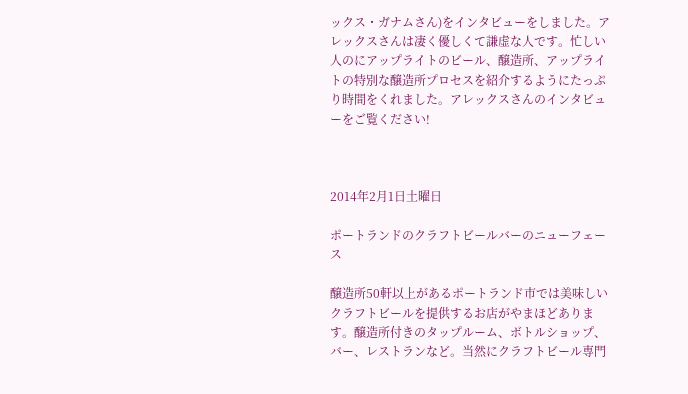ックス・ガナムさん)をインタビューをしました。アレックスさんは凄く優しくて謙虚な人です。忙しい人のにアップライトのビール、醸造所、アップライトの特別な醸造所プロセスを紹介するようにたっぷり時間をくれました。アレックスさんのインタビューをご覧ください!



2014年2月1日土曜日

ポートランドのクラフトビールバーのニューフェース

醸造所50軒以上があるポートランド市では美味しいクラフトビールを提供するお店がやまほどあります。醸造所付きのタップルーム、ボトルショップ、バー、レストランなど。当然にクラフトビール専門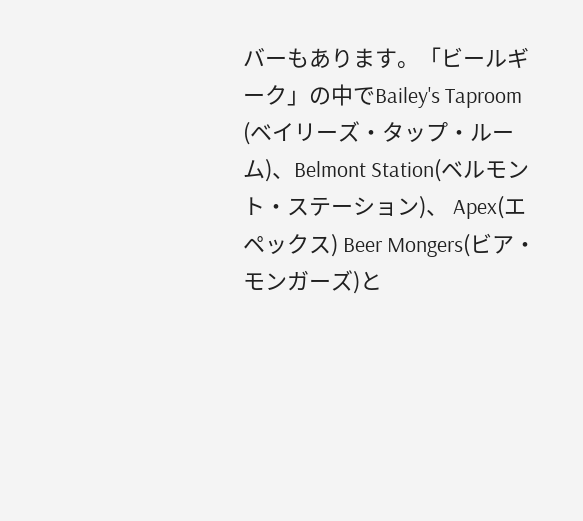バーもあります。「ビールギーク」の中でBailey's Taproom (ベイリーズ・タップ・ルーム)、Belmont Station(ベルモント・ステーション)、 Apex(エペックス) Beer Mongers(ビア・モンガーズ)と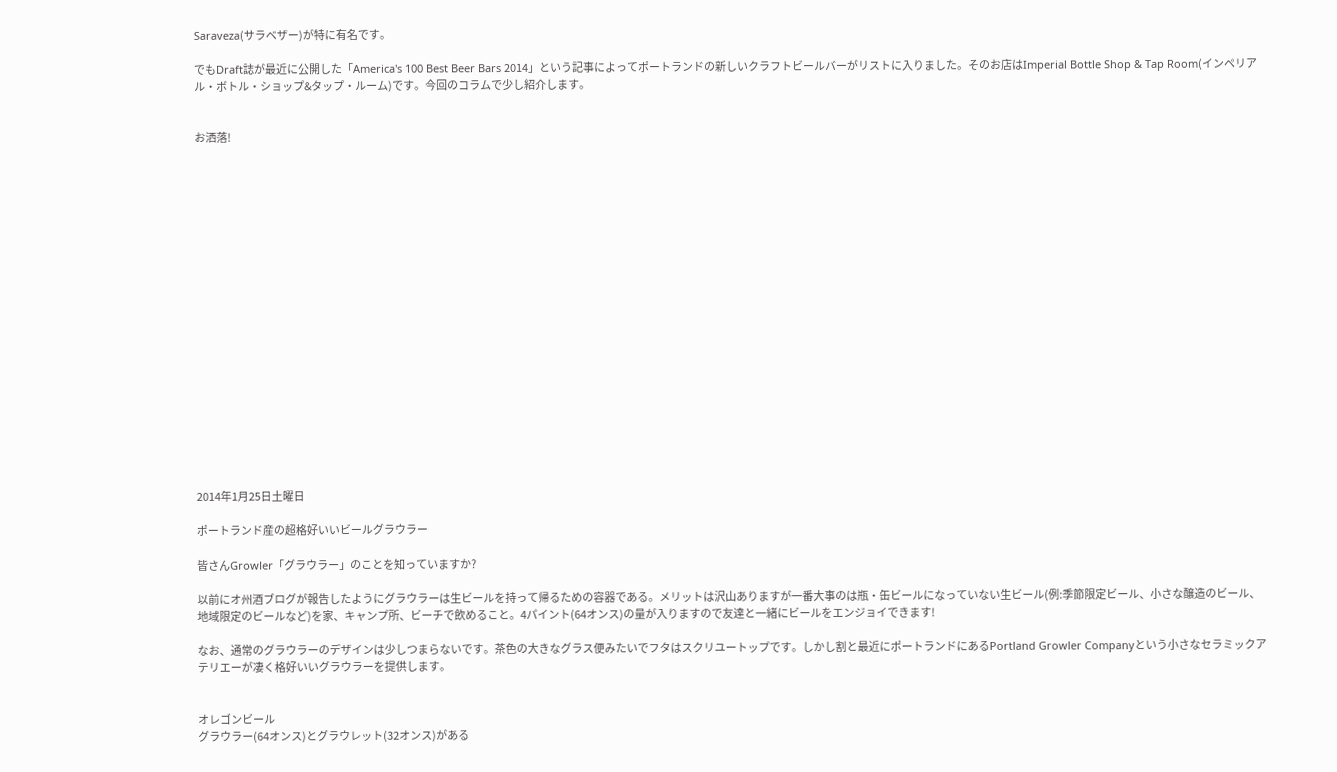Saraveza(サラベザー)が特に有名です。

でもDraft誌が最近に公開した「America's 100 Best Beer Bars 2014」という記事によってポートランドの新しいクラフトビールバーがリストに入りました。そのお店はImperial Bottle Shop & Tap Room(インペリアル・ボトル・ショップ&タップ・ルーム)です。今回のコラムで少し紹介します。


お洒落!




















2014年1月25日土曜日

ポートランド産の超格好いいビールグラウラー

皆さんGrowler「グラウラー」のことを知っていますか?

以前にオ州酒ブログが報告したようにグラウラーは生ビールを持って帰るための容器である。メリットは沢山ありますが一番大事のは瓶・缶ビールになっていない生ビール(例:季節限定ビール、小さな醸造のビール、地域限定のビールなど)を家、キャンプ所、ビーチで飲めること。4パイント(64オンス)の量が入りますので友達と一緒にビールをエンジョイできます!

なお、通常のグラウラーのデザインは少しつまらないです。茶色の大きなグラス便みたいでフタはスクリユートップです。しかし割と最近にポートランドにあるPortland Growler Companyという小さなセラミックアテリエーが凄く格好いいグラウラーを提供します。


オレゴンビール
グラウラー(64オンス)とグラウレット(32オンス)がある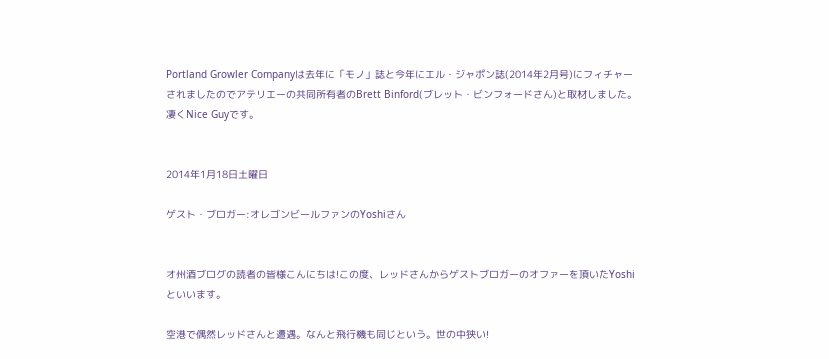Portland Growler Companyは去年に「モノ」誌と今年にエル・ジャポン誌(2014年2月号)にフィチャーされましたのでアテリエーの共同所有者のBrett Binford(ブレット・ビンフォードさん)と取材しました。凄くNice Guyです。


2014年1月18日土曜日

ゲスト・ブロガー:オレゴンビールファンのYoshiさん


オ州酒ブログの読者の皆様こんにちは!この度、レッドさんからゲストブロガーのオファーを頂いたYoshiといいます。

空港で偶然レッドさんと遭遇。なんと飛行機も同じという。世の中狭い!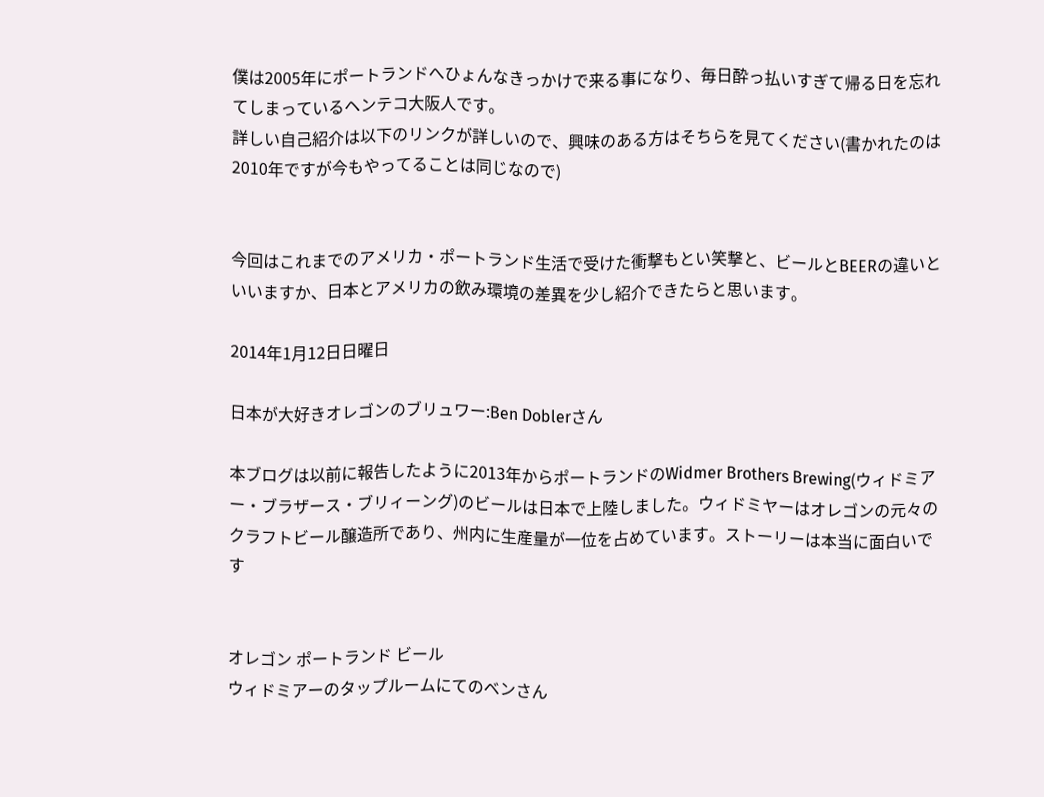僕は2005年にポートランドへひょんなきっかけで来る事になり、毎日酔っ払いすぎて帰る日を忘れてしまっているヘンテコ大阪人です。
詳しい自己紹介は以下のリンクが詳しいので、興味のある方はそちらを見てください(書かれたのは2010年ですが今もやってることは同じなので)


今回はこれまでのアメリカ・ポートランド生活で受けた衝撃もとい笑撃と、ビールとBEERの違いといいますか、日本とアメリカの飲み環境の差異を少し紹介できたらと思います。

2014年1月12日日曜日

日本が大好きオレゴンのブリュワー:Ben Doblerさん

本ブログは以前に報告したように2013年からポートランドのWidmer Brothers Brewing(ウィドミアー・ブラザース・ブリィーング)のビールは日本で上陸しました。ウィドミヤーはオレゴンの元々のクラフトビール醸造所であり、州内に生産量が一位を占めています。ストーリーは本当に面白いです


オレゴン ポートランド ビール
ウィドミアーのタップルームにてのベンさん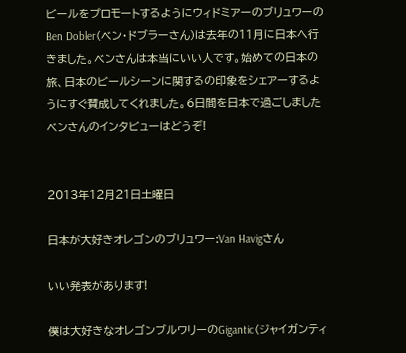ビールをプロモートするようにウィドミアーのブリュワーのBen Dobler(ベン・ドブラーさん)は去年の11月に日本へ行きました。ベンさんは本当にいい人です。始めての日本の旅、日本のビールシーンに関するの印象をシェアーするようにすぐ賛成してくれました。6日間を日本で過ごしましたベンさんのインタビューはどうぞ!


2013年12月21日土曜日

日本が大好きオレゴンのブリュワー:Van Havigさん

いい発表があります!

僕は大好きなオレゴンブルワリーのGigantic(ジャイガンティ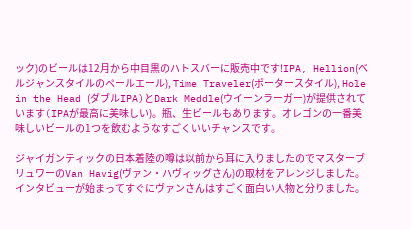ック)のビールは12月から中目黒のハトスバーに販売中です!IPA, Hellion(ベルジャンスタイルのペールエール), Time Traveler(ポータースタイル), Hole in the Head (ダブルIPA)とDark Meddle(ウイーンラーガー)が提供されています(IPAが最高に美味しい)。瓶、生ビールもあります。オレゴンの一番美味しいビールの1つを飲むようなすごくいいチャンスです。

ジャイガンティックの日本着陸の噂は以前から耳に入りましたのでマスターブリュワーのVan Havig(ヴァン・ハヴィッグさん)の取材をアレンジしました。インタビューが始まってすぐにヴァンさんはすごく面白い人物と分りました。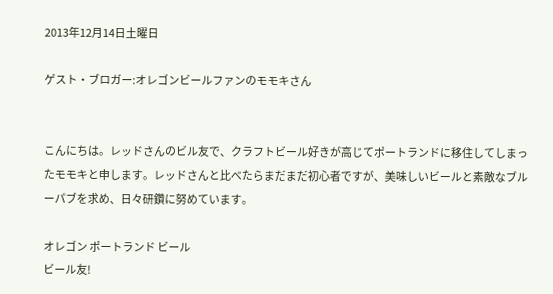2013年12月14日土曜日

ゲスト・ブロガー:オレゴンビールファンのモモキさん


こんにちは。レッドさんのビル友で、クラフトビール好きが高じてポートランドに移住してしまったモモキと申します。レッドさんと比べたらまだまだ初心者ですが、美味しいビールと素敵なブルーパブを求め、日々研鑽に努めています。

オレゴン ポートランド ビール
ビール友!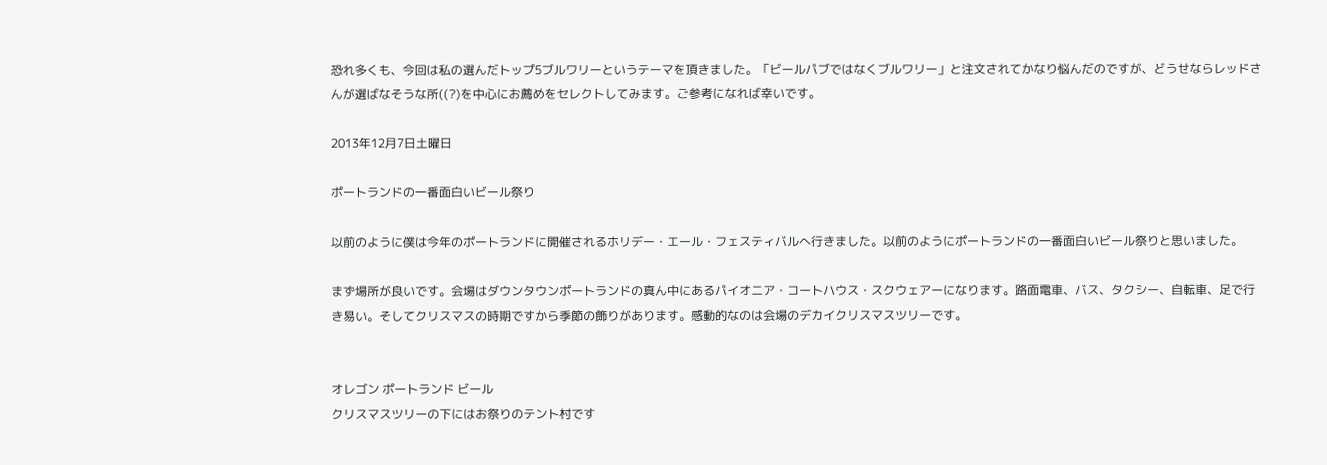恐れ多くも、今回は私の選んだトップ5ブルワリーというテーマを頂きました。「ビールパブではなくブルワリー」と注文されてかなり悩んだのですが、どうせならレッドさんが選ばなそうな所((?)を中心にお薦めをセレクトしてみます。ご参考になれば幸いです。

2013年12月7日土曜日

ポートランドの一番面白いビール祭り

以前のように僕は今年のポートランドに開催されるホリデー・エール・フェスティバルへ行きました。以前のようにポートランドの一番面白いビール祭りと思いました。

まず場所が良いです。会場はダウンタウンポートランドの真ん中にあるパイオニア・コートハウス・スクウェアーになります。路面電車、バス、タクシー、自転車、足で行き易い。そしてクリスマスの時期ですから季節の飾りがあります。感動的なのは会場のデカイクリスマスツリーです。


オレゴン ポートランド ビール
クリスマスツリーの下にはお祭りのテント村です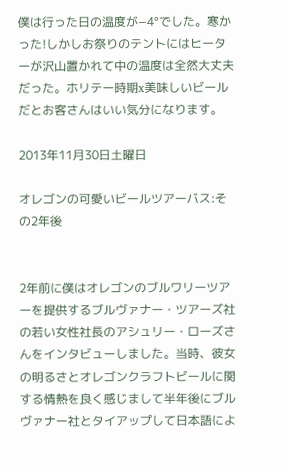僕は行った日の温度が−4°でした。寒かった!しかしお祭りのテントにはヒーターが沢山置かれて中の温度は全然大丈夫だった。ホリテー時期x美味しいビールだとお客さんはいい気分になります。

2013年11月30日土曜日

オレゴンの可愛いビールツアーバス:その2年後


2年前に僕はオレゴンのブルワリーツアーを提供するブルヴァナー・ツアーズ社の若い女性社長のアシュリー・ローズさんをインタビューしました。当時、彼女の明るさとオレゴンクラフトビールに関する情熱を良く感じまして半年後にブルヴァナー社とタイアップして日本語によ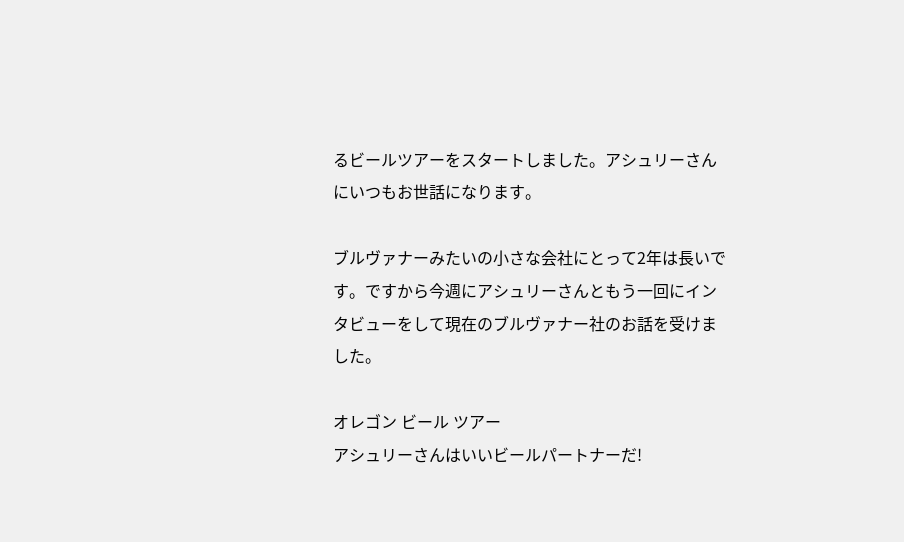るビールツアーをスタートしました。アシュリーさんにいつもお世話になります。

ブルヴァナーみたいの小さな会社にとって2年は長いです。ですから今週にアシュリーさんともう一回にインタビューをして現在のブルヴァナー社のお話を受けました。

オレゴン ビール ツアー
アシュリーさんはいいビールパートナーだ!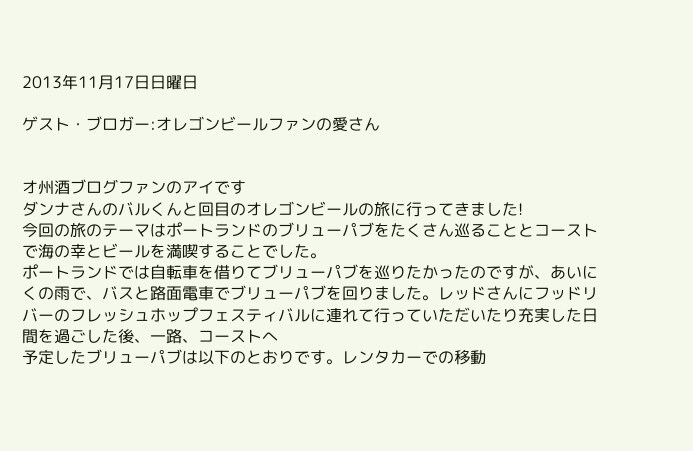2013年11月17日日曜日

ゲスト・ブロガー:オレゴンビールファンの愛さん


オ州酒ブログファンのアイです
ダンナさんのバルくんと回目のオレゴンビールの旅に行ってきました!
今回の旅のテーマはポートランドのブリューパブをたくさん巡ることとコーストで海の幸とビールを満喫することでした。
ポートランドでは自転車を借りてブリューパブを巡りたかったのですが、あいにくの雨で、バスと路面電車でブリューパブを回りました。レッドさんにフッドリバーのフレッシュホップフェスティバルに連れて行っていただいたり充実した日間を過ごした後、一路、コーストへ
予定したブリューパブは以下のとおりです。レンタカーでの移動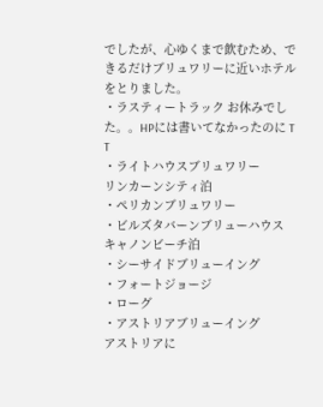でしたが、心ゆくまで飲むため、できるだけブリュワリーに近いホテルをとりました。
・ラスティートラック お休みでした。。HPには書いてなかったのに T T
・ライトハウスブリュワリー
リンカーンシティ泊
・ペリカンブリュワリー
・ビルズタバーンブリューハウス
キャノンビーチ泊
・シーサイドブリューイング
・フォートジョージ
・ローグ
・アストリアブリューイング
アストリアに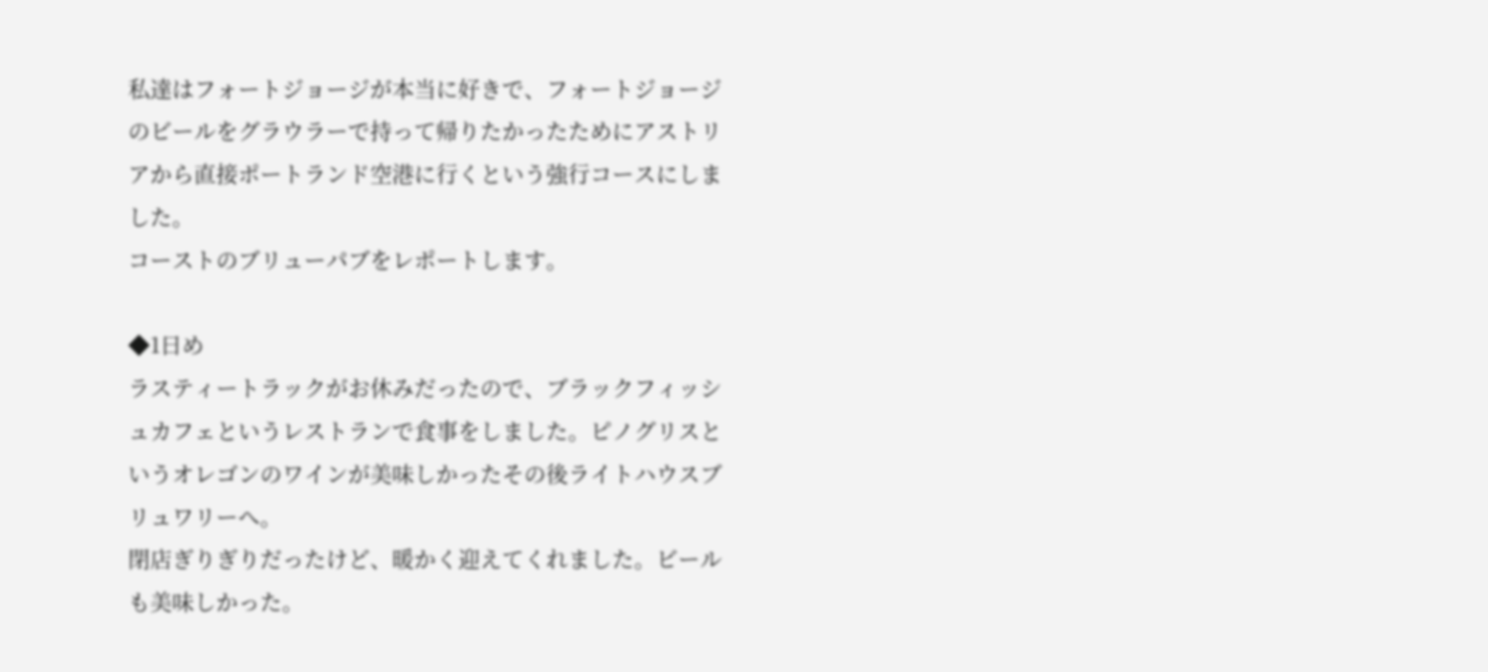私達はフォートジョージが本当に好きで、フォートジョージのビールをグラウラーで持って帰りたかったためにアストリアから直接ポートランド空港に行くという強行コースにしました。
コーストのブリューパブをレポートします。

◆1日め
ラスティートラックがお休みだったので、ブラックフィッシュカフェというレストランで食事をしました。ピノグリスというオレゴンのワインが美味しかったその後ライトハウスブリュワリーへ。
閉店ぎりぎりだったけど、暖かく迎えてくれました。ビールも美味しかった。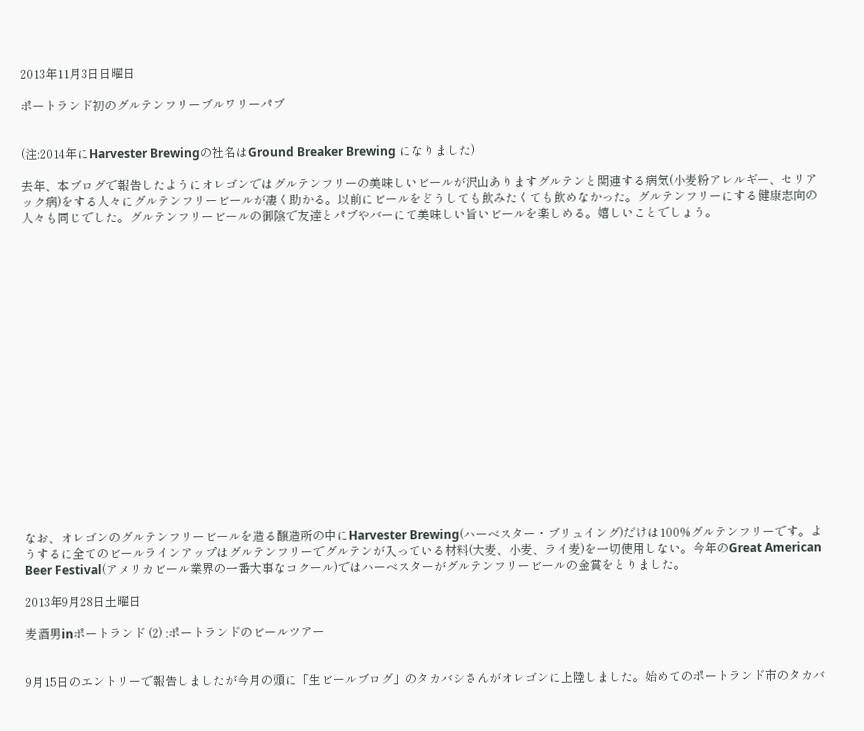2013年11月3日日曜日

ポートランド初のグルテンフリーブルワリーパブ


(注:2014年にHarvester Brewingの社名はGround Breaker Brewing になりました)

去年、本ブログで報告したようにオレゴンではグルテンフリーの美味しいビールが沢山ありますグルテンと関連する病気(小麦粉アレルギー、セリアック病)をする人々にグルテンフリービールが凄く助かる。以前にビールをどうしても飲みたくても飲めなかった。グルテンフリーにする健康志向の人々も同じでした。グルテンフリービールの御陰で友達とパブやバーにて美味しい旨いビールを楽しめる。嬉しいことでしょう。



















なお、オレゴンのグルテンフリービールを造る醸造所の中にHarvester Brewing(ハーベスター・ブリュイング)だけは100%グルテンフリーです。ようするに全てのビールラインアップはグルテンフリーでグルテンが入っている材料(大麦、小麦、ライ麦)を一切使用しない。今年のGreat American Beer Festival(アメリカビール業界の一番大事なコクール)ではハーベスターがグルテンフリービールの金賞をとりました。

2013年9月28日土曜日

麦酒男inポートランド (2) :ポートランドのビールツアー


9月15日のエントリーで報告しましたが今月の頭に「生ビールブログ」のタカバシさんがオレゴンに上陸しました。始めてのポートランド市のタカバ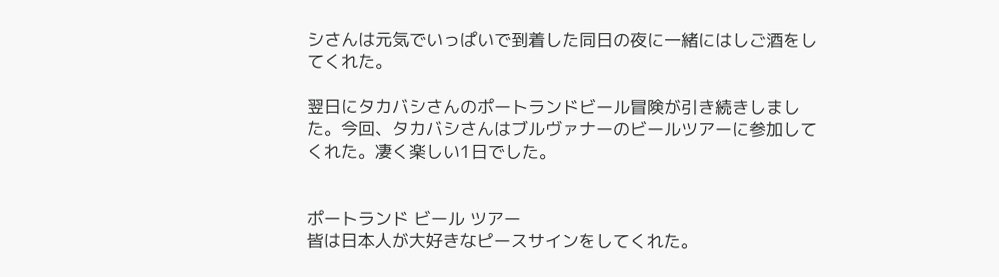シさんは元気でいっぱいで到着した同日の夜に一緒にはしご酒をしてくれた。

翌日にタカバシさんのポートランドビール冒険が引き続きしました。今回、タカバシさんはブルヴァナーのビールツアーに参加してくれた。凄く楽しい1日でした。


ポートランド ビール ツアー
皆は日本人が大好きなピースサインをしてくれた。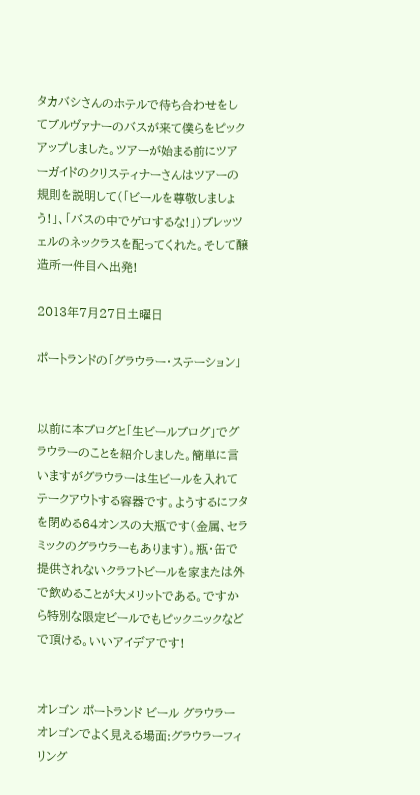タカバシさんのホテルで待ち合わせをしてブルヴァナーのバスが来て僕らをピックアップしました。ツアーが始まる前にツアーガイドのクリスティナーさんはツアーの規則を説明して(「ビールを尊敬しましょう!」、「バスの中でゲロするな!」)ブレッツェルのネックラスを配ってくれた。そして醸造所一件目へ出発!

2013年7月27日土曜日

ポートランドの「グラウラー・ステーション」


以前に本ブログと「生ビールブログ」でグラウラーのことを紹介しました。簡単に言いますがグラウラーは生ビールを入れてテークアウトする容器です。ようするにフタを閉める64オンスの大瓶です(金属、セラミックのグラウラーもあります)。瓶・缶で提供されないクラフトビールを家または外で飲めることが大メリットである。ですから特別な限定ビールでもピックニックなどで頂ける。いいアイデアです!


オレゴン ポートランド ビール グラウラー
オレゴンでよく見える場面:グラウラーフィリング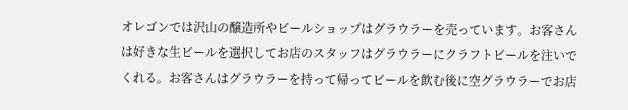オレゴンでは沢山の醸造所やビールショップはグラウラーを売っています。お客さんは好きな生ビールを選択してお店のスタッフはグラウラーにクラフトビールを注いでくれる。お客さんはグラウラーを持って帰ってビールを飲む後に空グラウラーでお店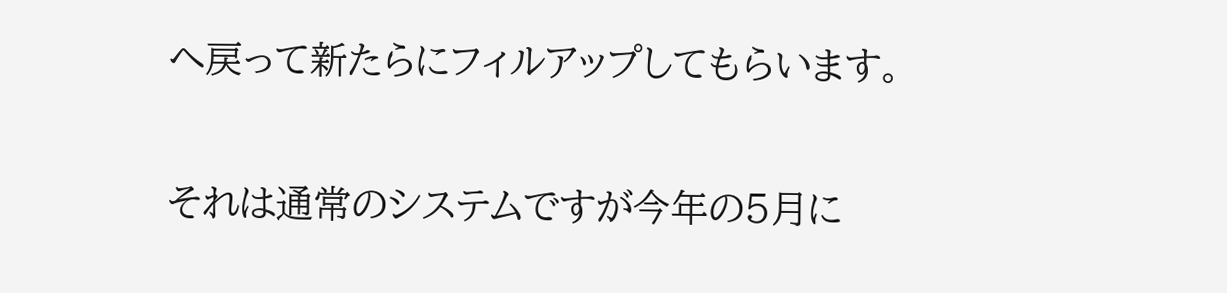へ戻って新たらにフィルアップしてもらいます。

それは通常のシステムですが今年の5月に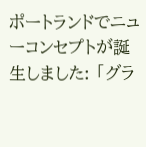ポートランドでニューコンセプトが誕生しました: 「グラ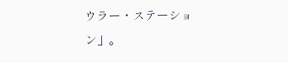ウラー・ステーション」。